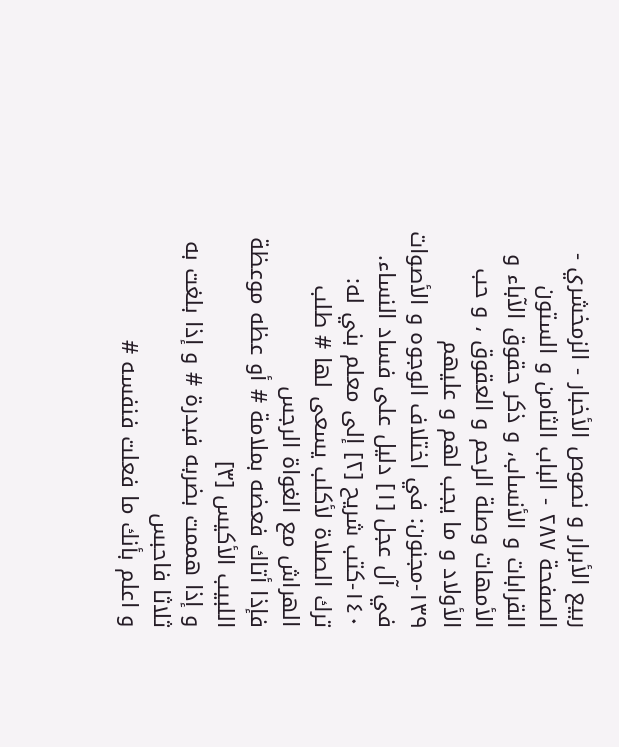ربيع الأبرار و نصوص الأخبار - الزمخشري - الصفحة ٢٨٧ - الباب الثامن و الستون القرابات و الأنساب، و ذكر حقوق الآباء و الأمهات وصلة الرحم و العقوق ، و حب الأولاد و ما يجب لهم و عليهم
١٣٩-مجنون: في اختلاف الوجوه و الأصوات في آل عجل [١] دليل على فساد النساء.
١٤٠-كتب شريح [٢] إلى معلم بني له:
ترك الصلاة لأكلب يسعى لها # طلب الهراش مع الغواة الرجس
فإذا أتاك فعضه بملامة # أو عظه موعظة اللبيب الأكيس [٣]
و إذا هممت بضربه فبدرة # و إذا بلغت به ثلاثا فاحبس
و اعلم بأنك ما فعلت فنفسه #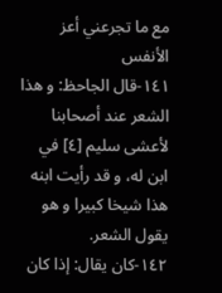مع ما تجرعني أعز الأنفس
١٤١-قال الجاحظ: و هذا الشعر عند أصحابنا لأعشى سليم [٤] في ابن له، و قد رأيت ابنه هذا شيخا كبيرا و هو يقول الشعر.
١٤٢-كان يقال: إذا كان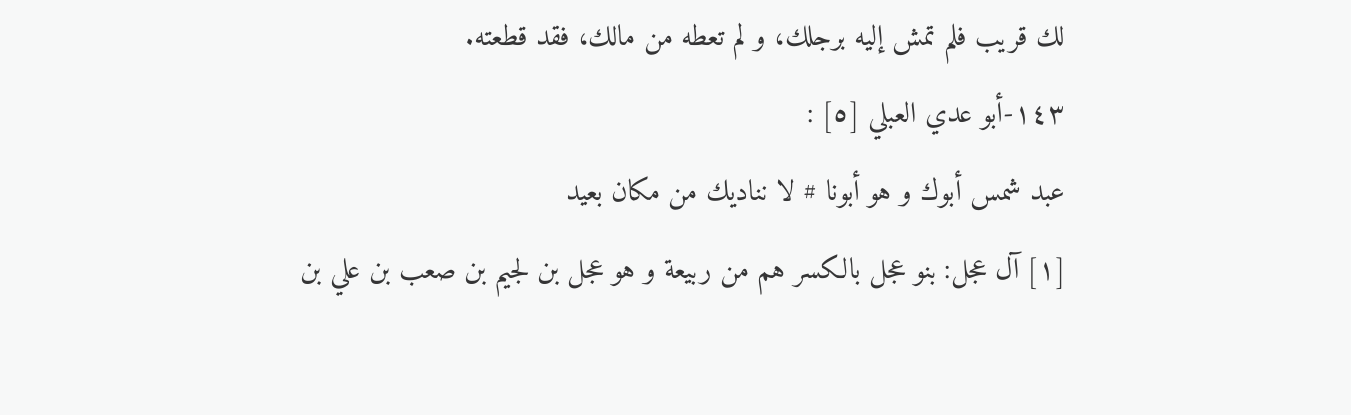لك قريب فلم تمش إليه برجلك، و لم تعطه من مالك، فقد قطعته.
١٤٣-أبو عدي العبلي [٥] :
عبد شمس أبوك و هو أبونا # لا نناديك من مكان بعيد
[١] آل عجل: بنو عجل بالكسر هم من ربيعة و هو عجل بن لجيم بن صعب بن علي بن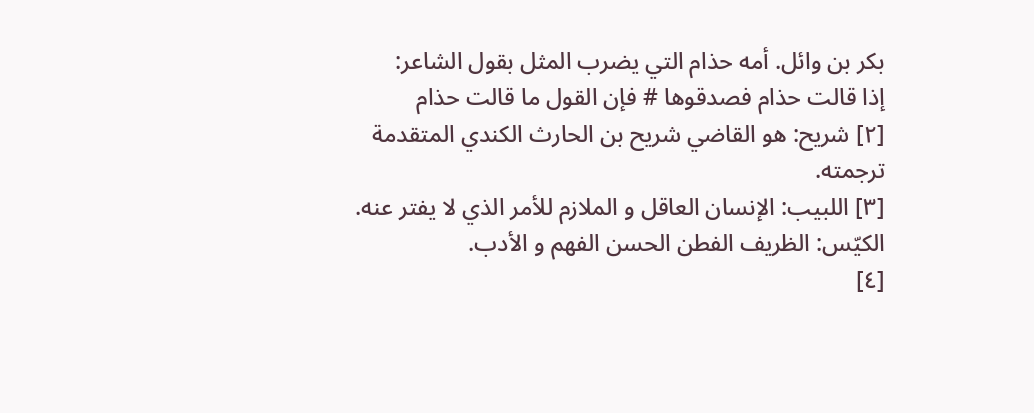بكر بن وائل. أمه حذام التي يضرب المثل بقول الشاعر:
إذا قالت حذام فصدقوها # فإن القول ما قالت حذام
[٢] شريح: هو القاضي شريح بن الحارث الكندي المتقدمة ترجمته.
[٣] اللبيب: الإنسان العاقل و الملازم للأمر الذي لا يفتر عنه.
الكيّس: الظريف الفطن الحسن الفهم و الأدب.
[٤]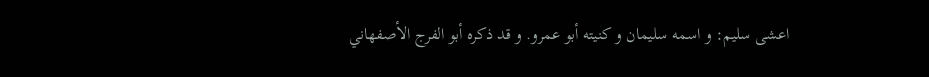اعشى سليم: و اسمه سليمان و كنيته أبو عمرو. و قد ذكره أبو الفرج الأصفهاني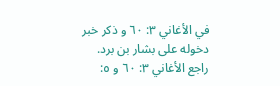في الأغاني ٣: ٦٠ و ذكر خبر دخوله على بشار بن برد.
راجع الأغاني ٣: ٦٠ و ٥: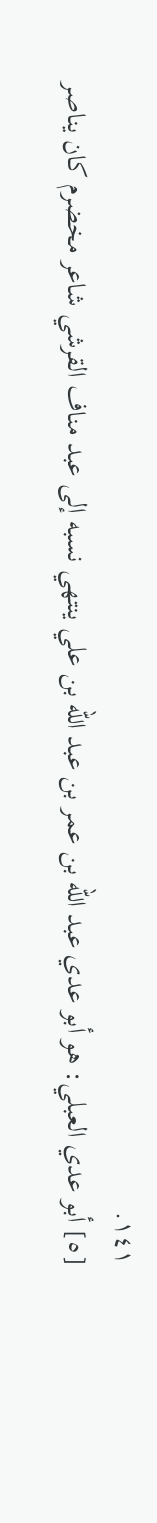١٤١.
[٥] أبو عدي العبلي: هو أبو عدي عبد اللّه بن عمر بن عبد اللّه بن علي ينتهي نسبه إلى عبد مناف القرشي شاعر مخضرم كان يناصر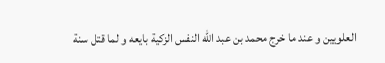العلويين و عند ما خرج محمد بن عبد اللّه النفس الزكية بايعه و لما قتل سنة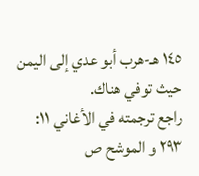١٤٥ هـ-هرب أبو عدي إلى اليمن حيث توفي هناك.
راجع ترجمته في الأغاني ١١: ٢٩٣ و الموشح ص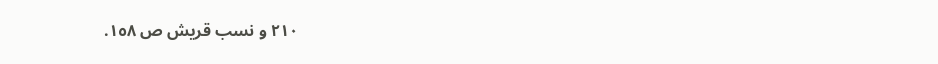٢١٠ و نسب قريش ص ١٥٨.